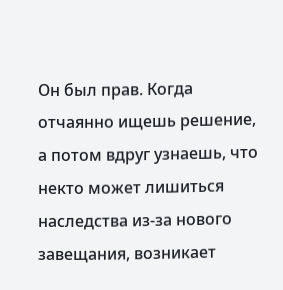Он был прав. Когда отчаянно ищешь решение, а потом вдруг узнаешь, что некто может лишиться наследства из-за нового завещания, возникает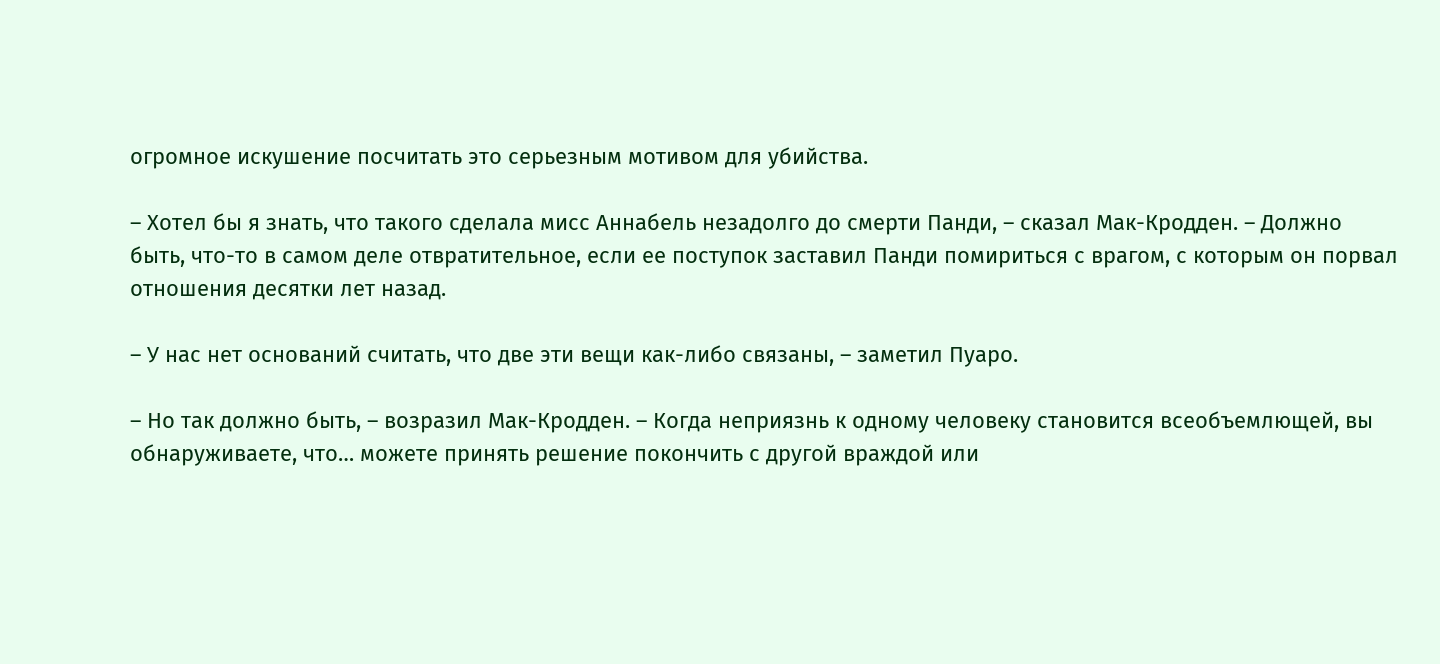огромное искушение посчитать это серьезным мотивом для убийства.

– Хотел бы я знать, что такого сделала мисс Аннабель незадолго до смерти Панди, – сказал Мак-Кродден. – Должно быть, что-то в самом деле отвратительное, если ее поступок заставил Панди помириться с врагом, с которым он порвал отношения десятки лет назад.

– У нас нет оснований считать, что две эти вещи как-либо связаны, – заметил Пуаро.

– Но так должно быть, – возразил Мак-Кродден. – Когда неприязнь к одному человеку становится всеобъемлющей, вы обнаруживаете, что… можете принять решение покончить с другой враждой или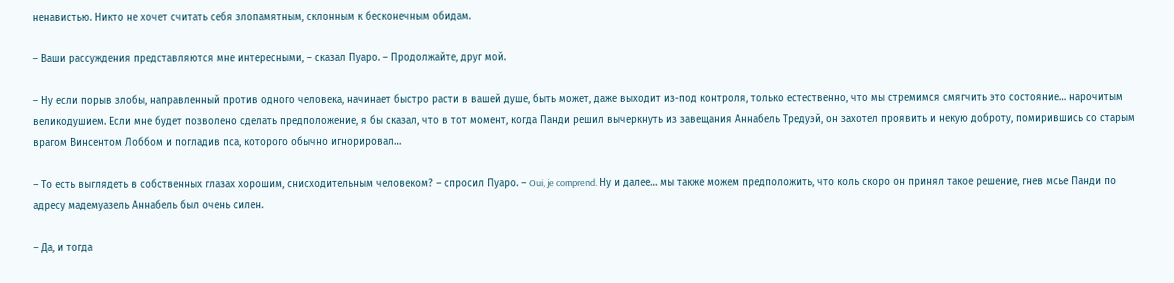ненавистью. Никто не хочет считать себя злопамятным, склонным к бесконечным обидам.

– Ваши рассуждения представляются мне интересными, – сказал Пуаро. – Продолжайте, друг мой.

– Ну если порыв злобы, направленный против одного человека, начинает быстро расти в вашей душе, быть может, даже выходит из-под контроля, только естественно, что мы стремимся смягчить это состояние… нарочитым великодушием. Если мне будет позволено сделать предположение, я бы сказал, что в тот момент, когда Панди решил вычеркнуть из завещания Аннабель Тредуэй, он захотел проявить и некую доброту, помирившись со старым врагом Винсентом Лоббом и погладив пса, которого обычно игнорировал…

– То есть выглядеть в собственных глазах хорошим, снисходительным человеком? – спросил Пуаро. – Oui, je comprend. Ну и далее… мы также можем предположить, что коль скоро он принял такое решение, гнев мсье Панди по адресу мадемуазель Аннабель был очень силен.

– Да, и тогда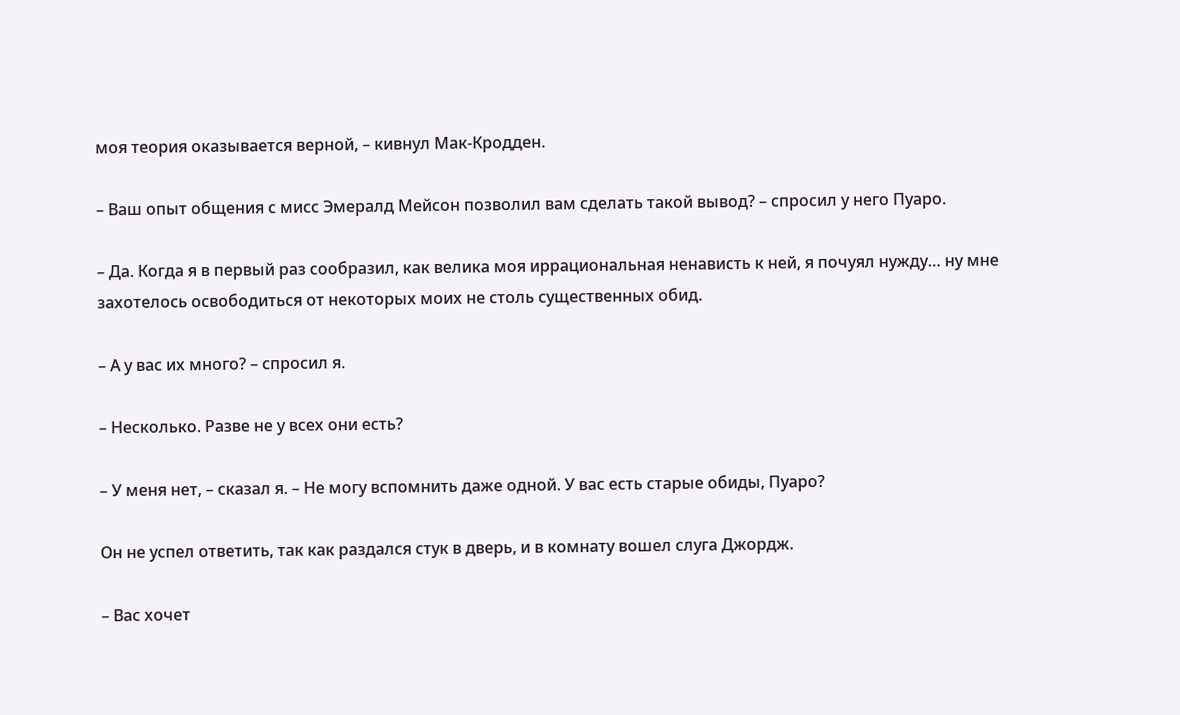моя теория оказывается верной, – кивнул Мак-Кродден.

– Ваш опыт общения с мисс Эмералд Мейсон позволил вам сделать такой вывод? – спросил у него Пуаро.

– Да. Когда я в первый раз сообразил, как велика моя иррациональная ненависть к ней, я почуял нужду… ну мне захотелось освободиться от некоторых моих не столь существенных обид.

– А у вас их много? – спросил я.

– Несколько. Разве не у всех они есть?

– У меня нет, – сказал я. – Не могу вспомнить даже одной. У вас есть старые обиды, Пуаро?

Он не успел ответить, так как раздался стук в дверь, и в комнату вошел слуга Джордж.

– Вас хочет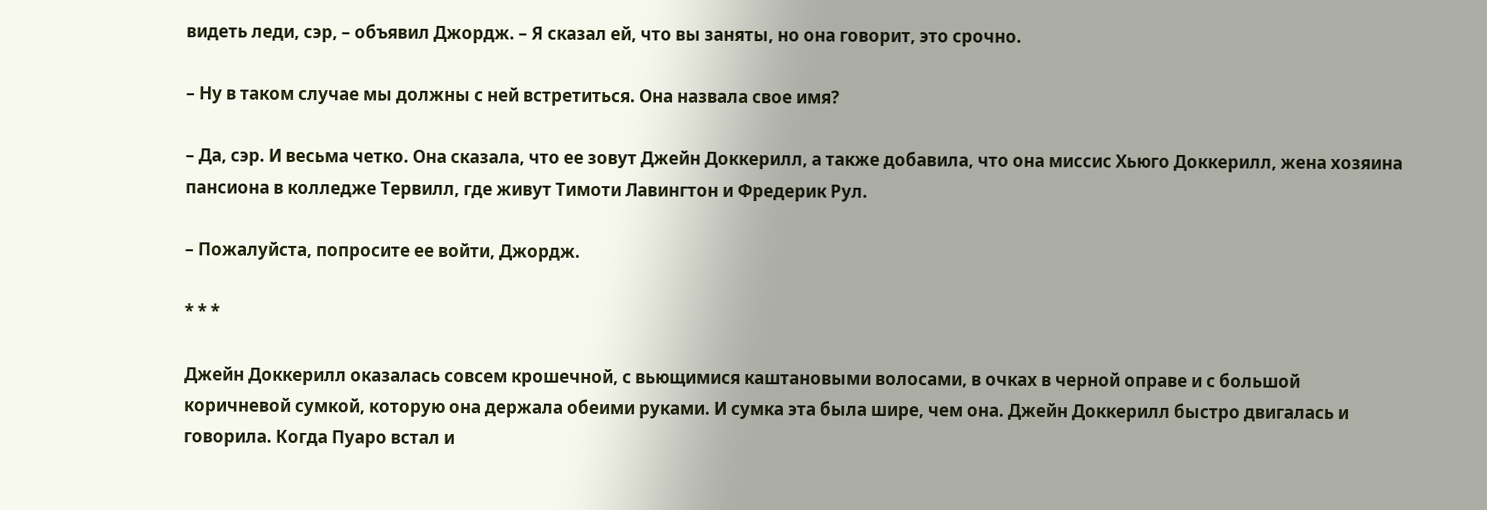видеть леди, сэр, – объявил Джордж. – Я сказал ей, что вы заняты, но она говорит, это срочно.

– Ну в таком случае мы должны с ней встретиться. Она назвала свое имя?

– Да, сэр. И весьма четко. Она сказала, что ее зовут Джейн Доккерилл, а также добавила, что она миссис Хьюго Доккерилл, жена хозяина пансиона в колледже Тервилл, где живут Тимоти Лавингтон и Фредерик Рул.

– Пожалуйста, попросите ее войти, Джордж.

* * *

Джейн Доккерилл оказалась совсем крошечной, с вьющимися каштановыми волосами, в очках в черной оправе и с большой коричневой сумкой, которую она держала обеими руками. И сумка эта была шире, чем она. Джейн Доккерилл быстро двигалась и говорила. Когда Пуаро встал и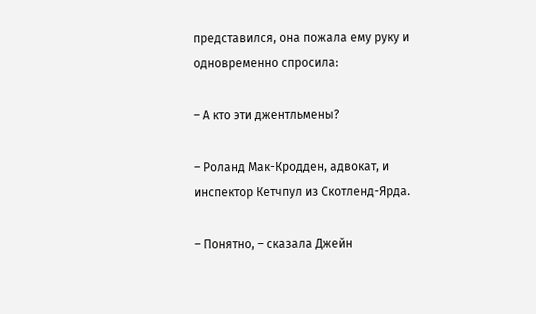представился, она пожала ему руку и одновременно спросила:

– А кто эти джентльмены?

– Роланд Мак-Кродден, адвокат, и инспектор Кетчпул из Скотленд-Ярда.

– Понятно, – сказала Джейн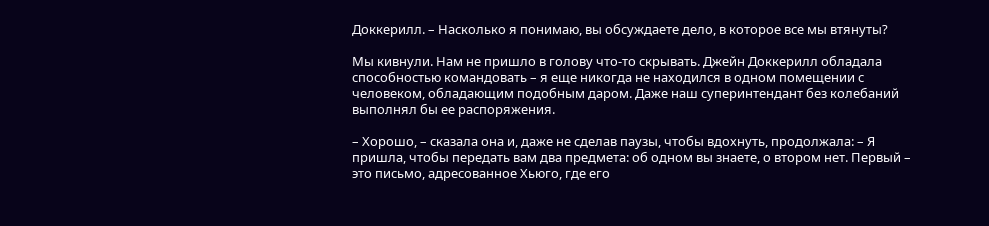Доккерилл. – Насколько я понимаю, вы обсуждаете дело, в которое все мы втянуты?

Мы кивнули. Нам не пришло в голову что-то скрывать. Джейн Доккерилл обладала способностью командовать – я еще никогда не находился в одном помещении с человеком, обладающим подобным даром. Даже наш суперинтендант без колебаний выполнял бы ее распоряжения.

– Хорошо, – сказала она и, даже не сделав паузы, чтобы вдохнуть, продолжала: – Я пришла, чтобы передать вам два предмета: об одном вы знаете, о втором нет. Первый – это письмо, адресованное Хьюго, где его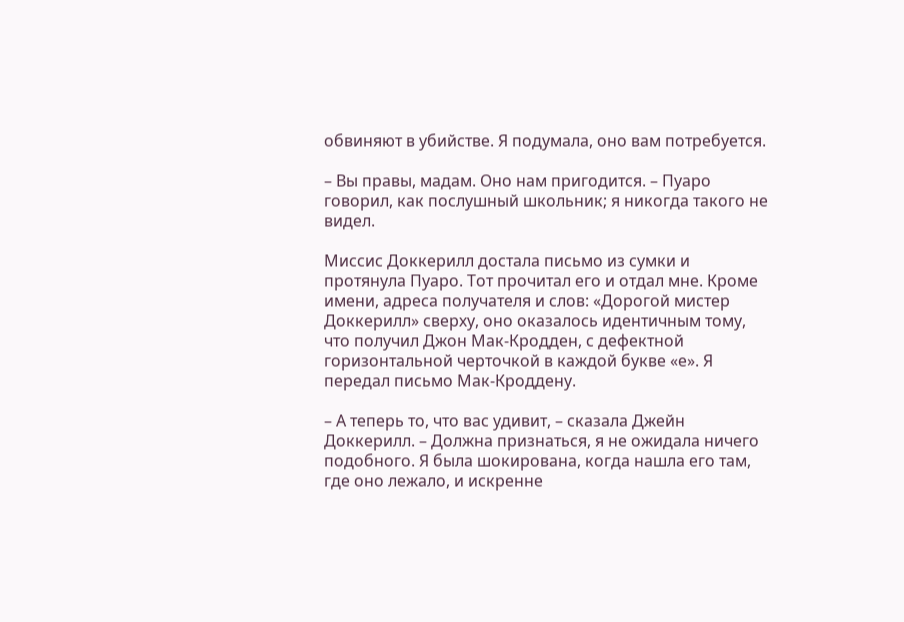обвиняют в убийстве. Я подумала, оно вам потребуется.

– Вы правы, мадам. Оно нам пригодится. – Пуаро говорил, как послушный школьник; я никогда такого не видел.

Миссис Доккерилл достала письмо из сумки и протянула Пуаро. Тот прочитал его и отдал мне. Кроме имени, адреса получателя и слов: «Дорогой мистер Доккерилл» сверху, оно оказалось идентичным тому, что получил Джон Мак-Кродден, с дефектной горизонтальной черточкой в каждой букве «е». Я передал письмо Мак-Кроддену.

– А теперь то, что вас удивит, – сказала Джейн Доккерилл. – Должна признаться, я не ожидала ничего подобного. Я была шокирована, когда нашла его там, где оно лежало, и искренне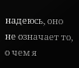надеюсь, оно не означает то, о чем я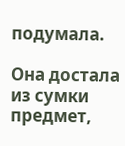подумала.

Она достала из сумки предмет,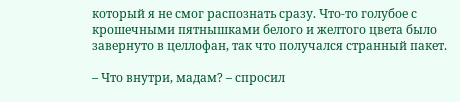который я не смог распознать сразу. Что-то голубое с крошечными пятнышками белого и желтого цвета было завернуто в целлофан, так что получался странный пакет.

– Что внутри, мадам? – спросил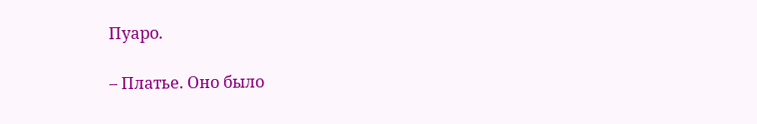Пуаро.

– Платье. Оно было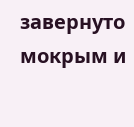завернуто мокрым и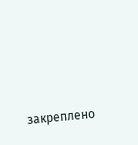закреплено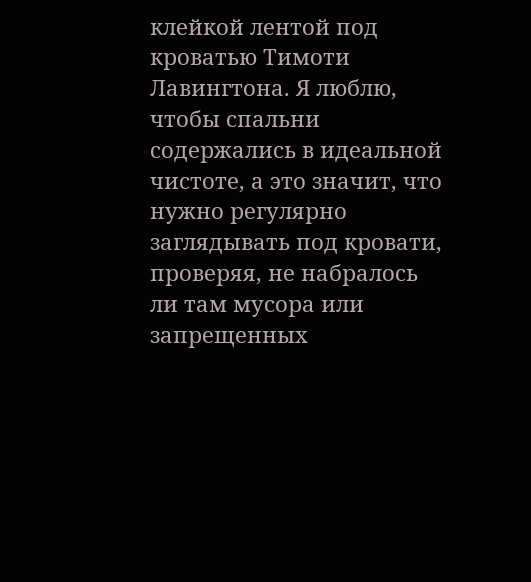клейкой лентой под кроватью Тимоти Лавингтона. Я люблю, чтобы спальни содержались в идеальной чистоте, а это значит, что нужно регулярно заглядывать под кровати, проверяя, не набралось ли там мусора или запрещенных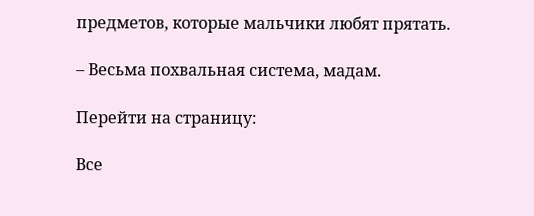предметов, которые мальчики любят прятать.

– Весьма похвальная система, мадам.

Перейти на страницу:

Все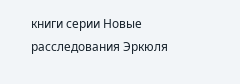книги серии Новые расследования Эркюля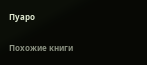Пуаро

Похожие книги